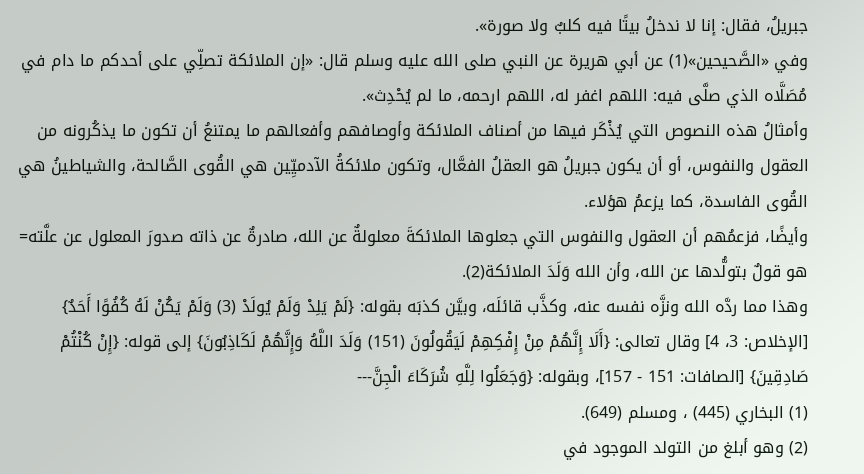جبريلُ، فقال: إنا لا ندخلُ بيتًا فيه كلبٌ ولا صورة».
وفي «الصَّحيحين»(1) عن أبي هريرة عن النبي صلى الله عليه وسلم قال: «إن الملائكة تصلِّي على أحدكم ما دام في مُصَلَّاه الذي صلَّى فيه: اللهم اغفر له، اللهم ارحمه، ما لم يُحْدِث».
وأمثالُ هذه النصوص التي يُذْكَر فيها من أصناف الملائكة وأوصافهم وأفعالهم ما يمتنعُ أن تكون ما يذكُرونه من العقول والنفوس، أو أن يكون جبريلُ هو العقلُ الفعَّال، وتكون ملائكةُ الآدميِّين هي القُوى الصَّالحة، والشياطينُ هي القُوى الفاسدة، كما يزعمُ هؤلاء.
وأيضًا، فزعمُهم أن العقول والنفوس التي جعلوها الملائكةَ معلولةٌ عن الله، صادرةٌ عن ذاته صدورَ المعلول عن علَّته= هو قولٌ بتولُّدها عن الله، وأن الله وَلَدَ الملائكة(2).
وهذا مما ردَّه الله ونزَّه نفسه عنه، وكذَّب قائلَه، وبيَّن كذبَه بقوله: {لَمْ يَلِدْ وَلَمْ يُولَدْ (3) وَلَمْ يَكُنْ لَهُ كُفُوًا أَحَدٌ} [الإخلاص: 3، 4] وقال تعالى: {أَلَا إِنَّهُمْ مِنْ إِفْكِهِمْ لَيَقُولُونَ (151) وَلَدَ اللَّهُ وَإِنَّهُمْ لَكَاذِبُونَ} إلى قوله: {إِنْ كُنْتُمْ صَادِقِينَ} [الصافات: 151 - 157]، وبقوله: {وَجَعَلُوا لِلَّهِ شُرَكَاءَ الْجِنَّ---
(1) البخاري (445) ، ومسلم (649).
(2) وهو أبلغ من التولد الموجود في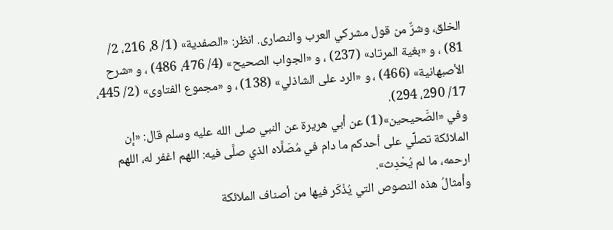الخلق، وشرٌّ من قول مشركي العرب والنصارى. انظر: «الصفدية» (1/ 8، 216، 2/ 81) ، و «بغية المرتاد» (237) ، و «الجواب الصحيح» (4/ 476، 486) ، و «شرح الأصبهانية» (466) ، و «الرد على الشاذلي» (138) ، و «مجموع الفتاوى» (2/ 445، 17/ 290، 294).
وفي «الصَّحيحين»(1) عن أبي هريرة عن النبي صلى الله عليه وسلم قال: «إن الملائكة تصلِّي على أحدكم ما دام في مُصَلَّاه الذي صلَّى فيه: اللهم اغفر له، اللهم ارحمه، ما لم يُحْدِث».
وأمثالُ هذه النصوص التي يُذْكَر فيها من أصناف الملائكة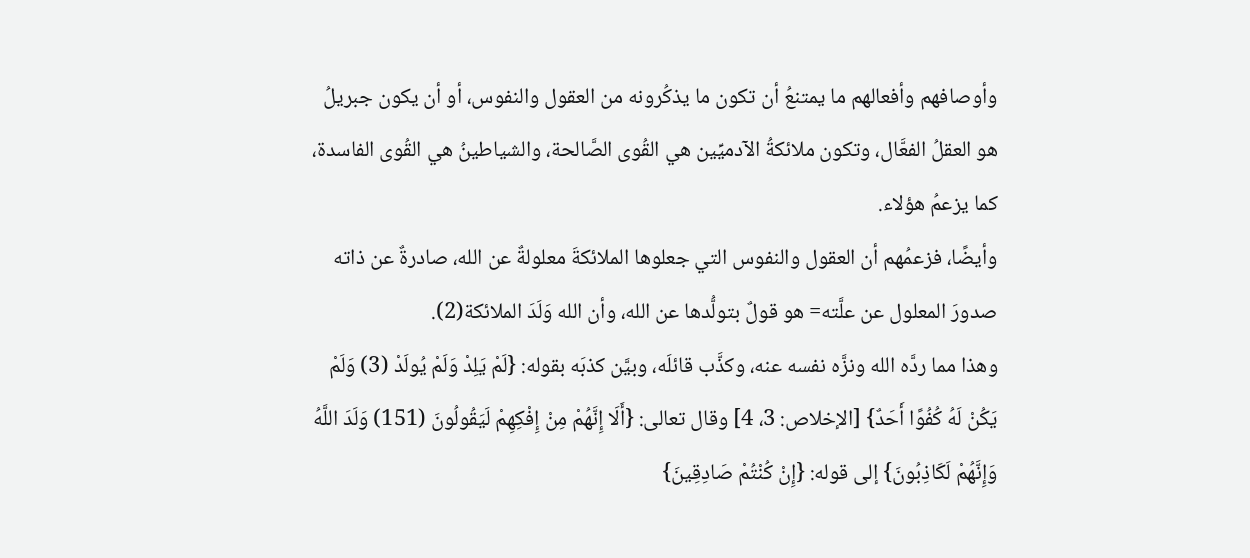وأوصافهم وأفعالهم ما يمتنعُ أن تكون ما يذكُرونه من العقول والنفوس، أو أن يكون جبريلُ هو العقلُ الفعَّال، وتكون ملائكةُ الآدميِّين هي القُوى الصَّالحة، والشياطينُ هي القُوى الفاسدة، كما يزعمُ هؤلاء.
وأيضًا، فزعمُهم أن العقول والنفوس التي جعلوها الملائكةَ معلولةٌ عن الله، صادرةٌ عن ذاته صدورَ المعلول عن علَّته= هو قولٌ بتولُّدها عن الله، وأن الله وَلَدَ الملائكة(2).
وهذا مما ردَّه الله ونزَّه نفسه عنه، وكذَّب قائلَه، وبيَّن كذبَه بقوله: {لَمْ يَلِدْ وَلَمْ يُولَدْ (3) وَلَمْ يَكُنْ لَهُ كُفُوًا أَحَدٌ} [الإخلاص: 3، 4] وقال تعالى: {أَلَا إِنَّهُمْ مِنْ إِفْكِهِمْ لَيَقُولُونَ (151) وَلَدَ اللَّهُ وَإِنَّهُمْ لَكَاذِبُونَ} إلى قوله: {إِنْ كُنْتُمْ صَادِقِينَ}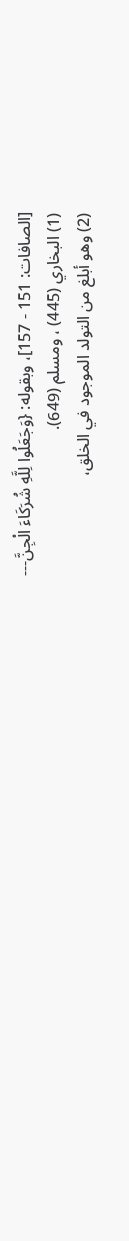[الصافات: 151 - 157]، وبقوله: {وَجَعَلُوا لِلَّهِ شُرَكَاءَ الْجِنَّ---
(1) البخاري (445) ، ومسلم (649).
(2) وهو أبلغ من التولد الموجود في الخلق،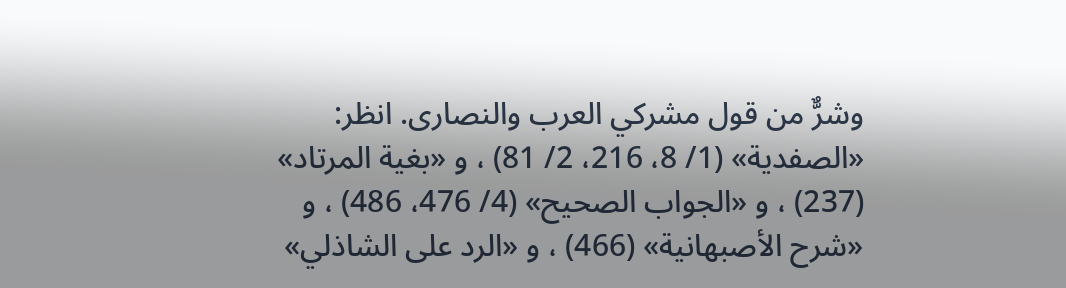وشرٌّ من قول مشركي العرب والنصارى. انظر: «الصفدية» (1/ 8، 216، 2/ 81) ، و «بغية المرتاد» (237) ، و «الجواب الصحيح» (4/ 476، 486) ، و «شرح الأصبهانية» (466) ، و «الرد على الشاذلي»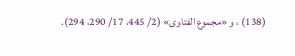(138) ، و «مجموع الفتاوى» (2/ 445، 17/ 290، 294).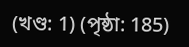(খণ্ড: 1) (পৃষ্ঠা: 185)